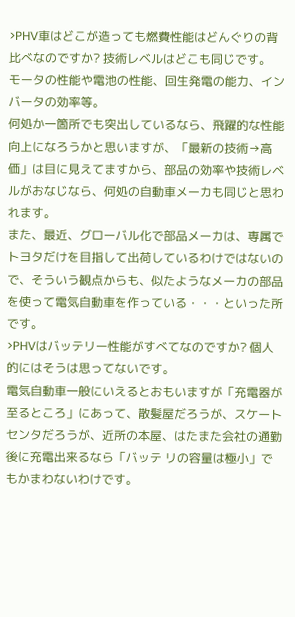>PHV車はどこが造っても燃費性能はどんぐりの背比べなのですか? 技術レベルはどこも同じです。
モータの性能や電池の性能、回生発電の能力、インバータの効率等。
何処か一箇所でも突出しているなら、飛躍的な性能向上になろうかと思いますが、「最新の技術→高価」は目に見えてますから、部品の効率や技術レベルがおなじなら、何処の自動車メーカも同じと思われます。
また、最近、グローバル化で部品メーカは、専属でトヨタだけを目指して出荷しているわけではないので、そういう観点からも、似たようなメーカの部品を使って電気自動車を作っている・・・といった所です。
>PHVはバッテリー性能がすべてなのですか? 個人的にはそうは思ってないです。
電気自動車一般にいえるとおもいますが「充電器が至るところ」にあって、散髪屋だろうが、スケートセンタだろうが、近所の本屋、はたまた会社の通勤後に充電出来るなら「バッテ リの容量は極小」でもかまわないわけです。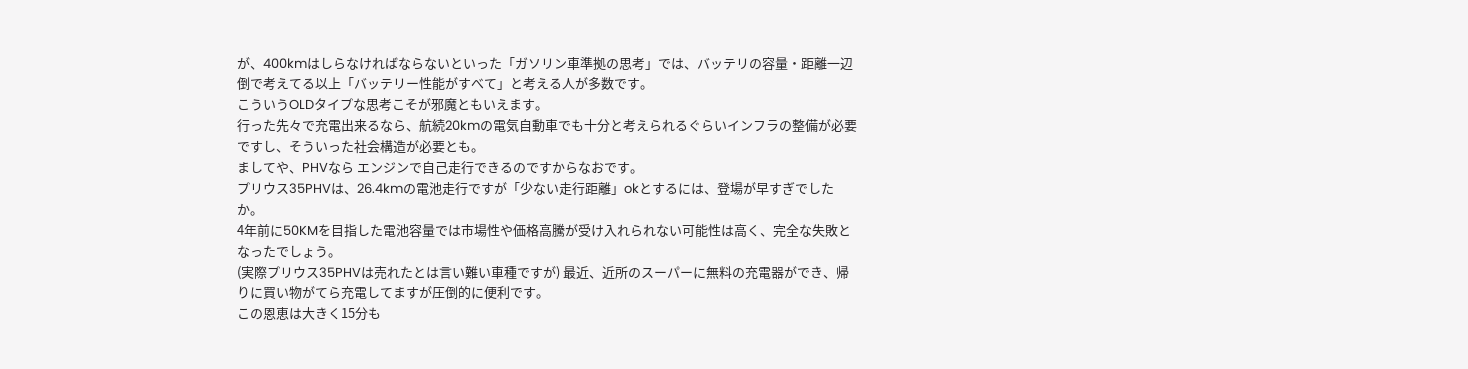が、400kmはしらなければならないといった「ガソリン車準拠の思考」では、バッテリの容量・距離一辺倒で考えてる以上「バッテリー性能がすべて」と考える人が多数です。
こういうOLDタイプな思考こそが邪魔ともいえます。
行った先々で充電出来るなら、航続20kmの電気自動車でも十分と考えられるぐらいインフラの整備が必要ですし、そういった社会構造が必要とも。
ましてや、PHVなら エンジンで自己走行できるのですからなおです。
プリウス35PHVは、26.4kmの電池走行ですが「少ない走行距離」okとするには、登場が早すぎでしたか。
4年前に50KMを目指した電池容量では市場性や価格高騰が受け入れられない可能性は高く、完全な失敗となったでしょう。
(実際プリウス35PHVは売れたとは言い難い車種ですが) 最近、近所のスーパーに無料の充電器ができ、帰りに買い物がてら充電してますが圧倒的に便利です。
この恩恵は大きく15分も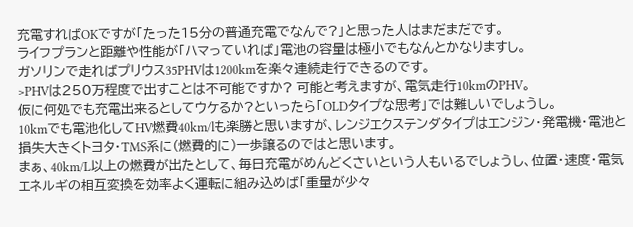充電すればOKですが「たった15分の普通充電でなんで?」と思った人はまだまだです。
ライフプランと距離や性能が「ハマっていれば」電池の容量は極小でもなんとかなりますし。
ガソリンで走ればプリウス35PHVは1200kmを楽々連続走行できるのです。
>PHVは250万程度で出すことは不可能ですか? 可能と考えますが、電気走行10kmのPHV。
仮に何処でも充電出来るとしてウケるか?といったら「OLDタイプな思考」では難しいでしょうし。
10kmでも電池化してHV燃費40km/lも楽勝と思いますが、レンジエクステンダタイプはエンジン・発電機・電池と損失大きくトヨタ・TMS系に(燃費的に)一歩譲るのではと思います。
まぁ、40km/L以上の燃費が出たとして、毎日充電がめんどくさいという人もいるでしょうし、位置・速度・電気エネルギの相互変換を効率よく運転に組み込めば「重量が少々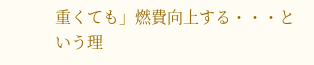重くても」燃費向上する・・・という理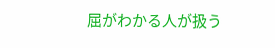屈がわかる人が扱う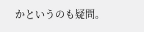かというのも疑問。